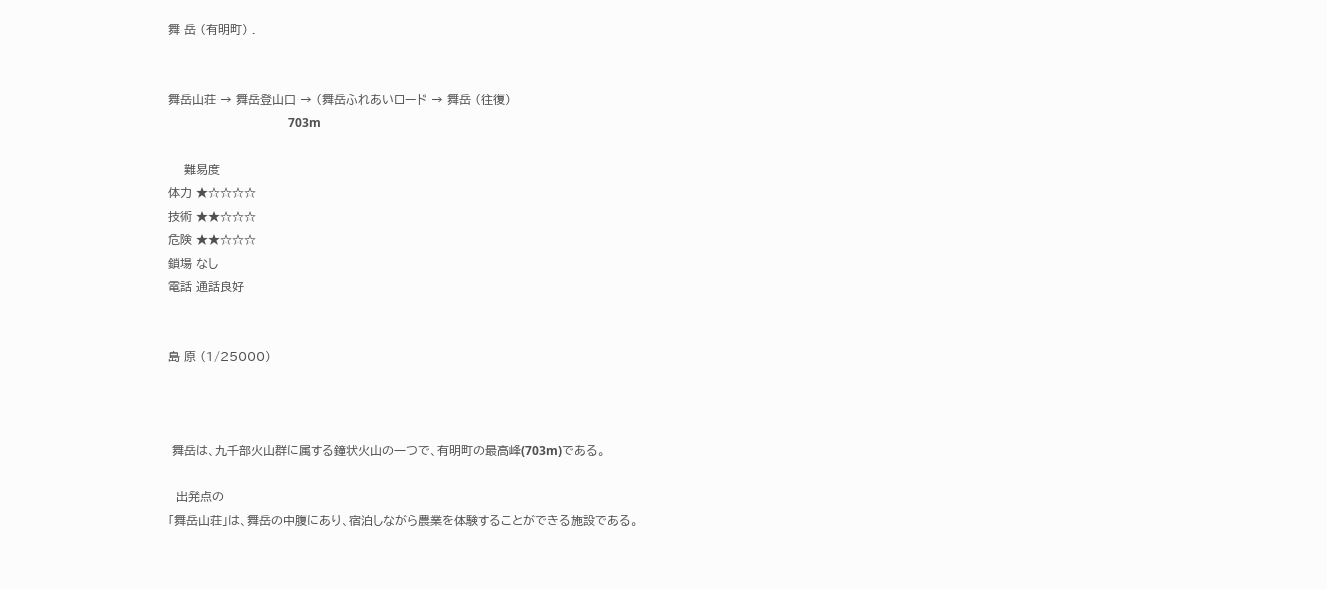舞 岳 (有明町) .


舞岳山荘 → 舞岳登山口 → (舞岳ふれあいロード → 舞岳 (往復)
                                        703m

    難易度
体力 ★☆☆☆☆
技術 ★★☆☆☆
危険 ★★☆☆☆
鎖場 なし
電話 通話良好


島 原 (1/25000)



 舞岳は、九千部火山群に属する鐘状火山の一つで、有明町の最高峰(703m)である。

  出発点の
「舞岳山荘」は、舞岳の中腹にあり、宿泊しながら農業を体験することができる施設である。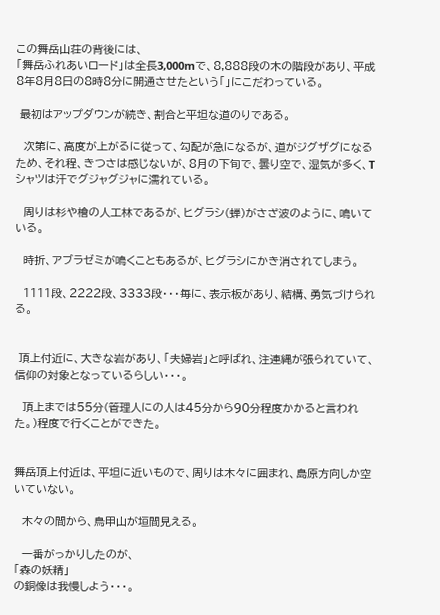この舞岳山荘の背後には、
「舞岳ふれあいロード」は全長3,000mで、8,888段の木の階段があり、平成8年8月8日の8時8分に開通させたという「」にこだわっている。

 最初はアップダウンが続き、割合と平坦な道のりである。

  次第に、高度が上がるに従って、勾配が急になるが、道がジグザグになるため、それ程、きつさは感じないが、8月の下旬で、曇り空で、湿気が多く、Tシャツは汗でグジャグジャに濡れている。

  周りは杉や檜の人工林であるが、ヒグラシ(蝉)がさざ波のように、鳴いている。

  時折、アブラゼミが鳴くこともあるが、ヒグラシにかき消されてしまう。

  1111段、2222段、3333段・・・毎に、表示板があり、結構、勇気づけられる。


 頂上付近に、大きな岩があり、「夫婦岩」と呼ばれ、注連縄が張られていて、信仰の対象となっているらしい・・・。

  頂上までは55分(管理人にの人は45分から90分程度かかると言われた。)程度で行くことができた。


舞岳頂上付近は、平坦に近いもので、周りは木々に囲まれ、島原方向しか空いていない。

  木々の間から、鳥甲山が垣間見える。

  一番がっかりしたのが、
「森の妖精」
の銅像は我慢しよう・・・。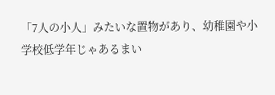「7人の小人」みたいな置物があり、幼稚園や小学校低学年じゃあるまい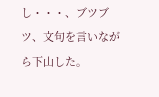し・・・、ブツブツ、文句を言いながら下山した。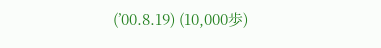(’00.8.19) (10,000歩)